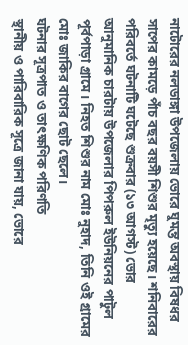নাটোরের নলডাঙ্গা উপজেলায় ভোরে ঘুমন্ত অবস্থায় বিষধর সাপের কামড়ে পাঁচ বছর বয়সী শিশুর মৃত্যু হয়েছে। শনিবারের পরিবর্তে ঘটনাটি ঘটেছে শুক্রবার (১৩ আগস্ট) ভোর আনুমানিক চারটায় উপজেলার পিপরুল ইউনিয়নের পাটুল পূর্বপাড়া গ্রামে। নিহত শিশুর নাম মোঃ নুহাদ, তিনি ওই গ্রামের মোঃ জাকির বাগের ছোট ছেলে।
ঘটনার সূত্রপাত ও তাৎক্ষণিক পরিণতি
স্থানীয় ও পারিবারিক সূত্রে জানা যায়, ভোরে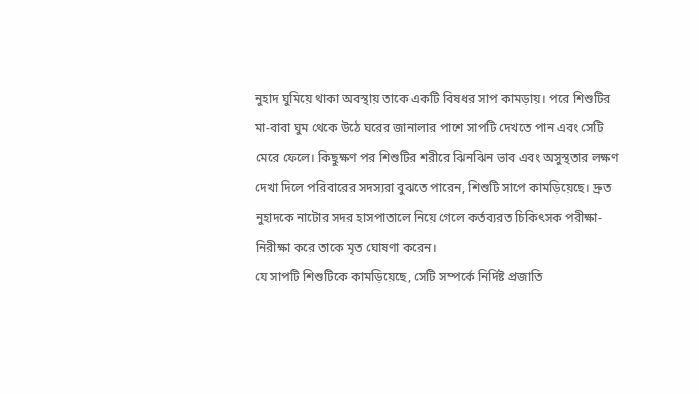নুহাদ ঘুমিয়ে থাকা অবস্থায় তাকে একটি বিষধর সাপ কামড়ায়। পরে শিশুটির মা-বাবা ঘুম থেকে উঠে ঘরের জানালার পাশে সাপটি দেখতে পান এবং সেটি মেরে ফেলে। কিছুক্ষণ পর শিশুটির শরীরে ঝিনঝিন ভাব এবং অসুস্থতার লক্ষণ দেখা দিলে পরিবারের সদস্যরা বুঝতে পারেন, শিশুটি সাপে কামড়িয়েছে। দ্রুত নুহাদকে নাটোর সদর হাসপাতালে নিয়ে গেলে কর্তব্যরত চিকিৎসক পরীক্ষা-নিরীক্ষা করে তাকে মৃত ঘোষণা করেন।
যে সাপটি শিশুটিকে কামড়িয়েছে, সেটি সম্পর্কে নির্দিষ্ট প্রজাতি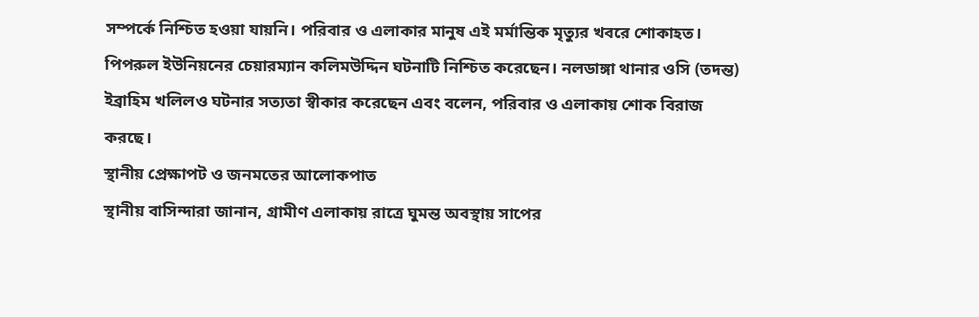সম্পর্কে নিশ্চিত হওয়া যায়নি। পরিবার ও এলাকার মানুষ এই মর্মান্তিক মৃত্যুর খবরে শোকাহত। পিপরুল ইউনিয়নের চেয়ারম্যান কলিমউদ্দিন ঘটনাটি নিশ্চিত করেছেন। নলডাঙ্গা থানার ওসি (তদন্ত) ইব্রাহিম খলিলও ঘটনার সত্যতা স্বীকার করেছেন এবং বলেন, পরিবার ও এলাকায় শোক বিরাজ করছে।
স্থানীয় প্রেক্ষাপট ও জনমতের আলোকপাত
স্থানীয় বাসিন্দারা জানান, গ্রামীণ এলাকায় রাত্রে ঘুমন্ত অবস্থায় সাপের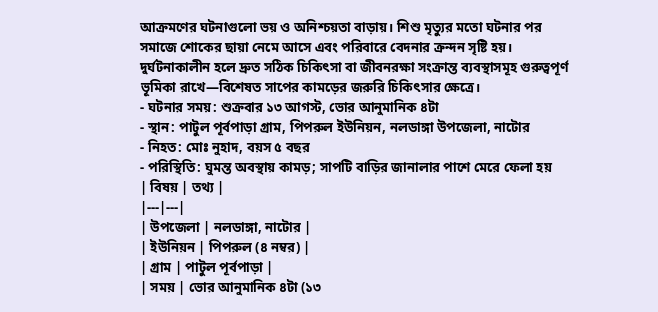আক্রমণের ঘটনাগুলো ভয় ও অনিশ্চয়তা বাড়ায়। শিশু মৃত্যুর মতো ঘটনার পর সমাজে শোকের ছায়া নেমে আসে এবং পরিবারে বেদনার ক্রন্দন সৃষ্টি হয়। দুর্ঘটনাকালীন হলে দ্রুত সঠিক চিকিৎসা বা জীবনরক্ষা সংক্রান্ত ব্যবস্থাসমূহ গুরুত্বপূর্ণ ভূমিকা রাখে—বিশেষত সাপের কামড়ের জরুরি চিকিৎসার ক্ষেত্রে।
- ঘটনার সময়: শুক্রবার ১৩ আগস্ট, ভোর আনুমানিক ৪টা
- স্থান: পাটুল পূর্বপাড়া গ্রাম, পিপরুল ইউনিয়ন, নলডাঙ্গা উপজেলা, নাটোর
- নিহত: মোঃ নুহাদ, বয়স ৫ বছর
- পরিস্থিতি: ঘুমন্ত অবস্থায় কামড়; সাপটি বাড়ির জানালার পাশে মেরে ফেলা হয়
| বিষয় | তথ্য |
|---|---|
| উপজেলা | নলডাঙ্গা, নাটোর |
| ইউনিয়ন | পিপরুল (৪ নম্বর) |
| গ্রাম | পাটুল পূর্বপাড়া |
| সময় | ভোর আনুমানিক ৪টা (১৩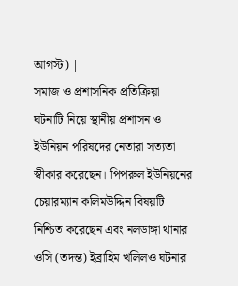আগস্ট) |
সমাজ ও প্রশাসনিক প্রতিক্রিয়া
ঘটনাটি নিয়ে স্থানীয় প্রশাসন ও ইউনিয়ন পরিষদের নেতারা সত্যতা স্বীকার করেছেন। পিপরুল ইউনিয়নের চেয়ারম্যান কলিমউদ্দিন বিষয়টি নিশ্চিত করেছেন এবং নলডাঙ্গা থানার ওসি (তদন্ত) ইব্রাহিম খলিলও ঘটনার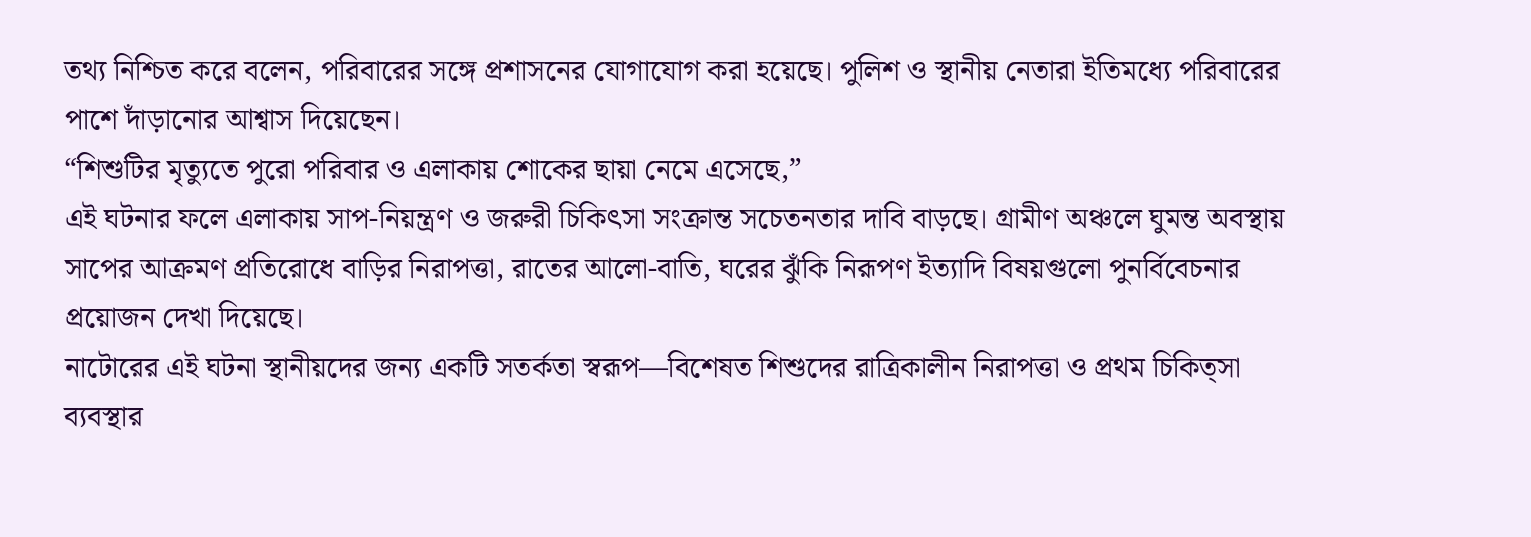তথ্য নিশ্চিত করে বলেন, পরিবারের সঙ্গে প্রশাসনের যোগাযোগ করা হয়েছে। পুলিশ ও স্থানীয় নেতারা ইতিমধ্যে পরিবারের পাশে দাঁড়ানোর আশ্বাস দিয়েছেন।
“শিশুটির মৃত্যুতে পুরো পরিবার ও এলাকায় শোকের ছায়া নেমে এসেছে,”
এই ঘটনার ফলে এলাকায় সাপ-নিয়ন্ত্রণ ও জরুরী চিকিৎসা সংক্রান্ত সচেতনতার দাবি বাড়ছে। গ্রামীণ অঞ্চলে ঘুমন্ত অবস্থায় সাপের আক্রমণ প্রতিরোধে বাড়ির নিরাপত্তা, রাতের আলো-বাতি, ঘরের ঝুঁকি নিরূপণ ইত্যাদি বিষয়গুলো পুনর্বিবেচনার প্রয়োজন দেখা দিয়েছে।
নাটোরের এই ঘটনা স্থানীয়দের জন্য একটি সতর্কতা স্বরূপ—বিশেষত শিশুদের রাত্রিকালীন নিরাপত্তা ও প্রথম চিকিত্সা ব্যবস্থার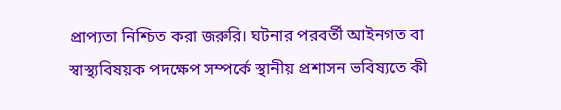প্রাপ্যতা নিশ্চিত করা জরুরি। ঘটনার পরবর্তী আইনগত বা স্বাস্থ্যবিষয়ক পদক্ষেপ সম্পর্কে স্থানীয় প্রশাসন ভবিষ্যতে কী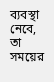ব্যবস্থা নেবে, তা সময়ের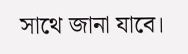সাথে জানা যাবে।